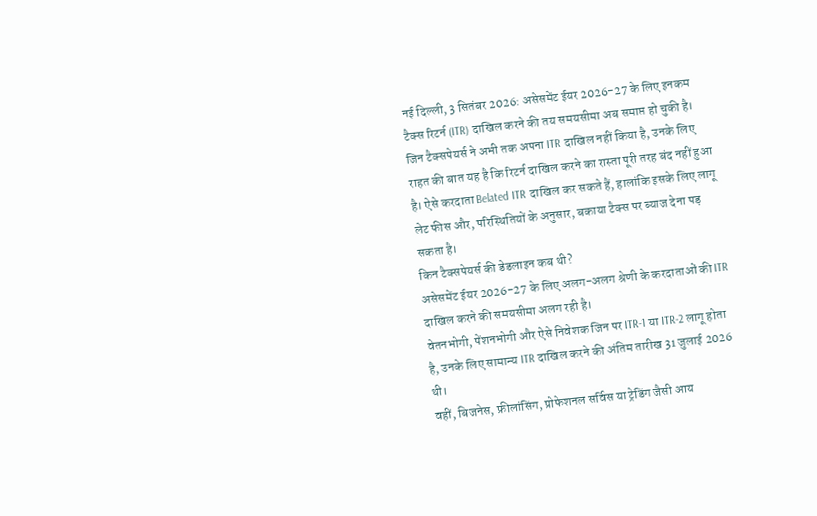नई दिल्ली, 3 सितंबर 2026: असेसमेंट ईयर 2026-27 के लिए इनकम टैक्स रिटर्न (ITR) दाखिल करने की तय समयसीमा अब समाप्त हो चुकी है। जिन टैक्सपेयर्स ने अभी तक अपना ITR दाखिल नहीं किया है, उनके लिए राहत की बात यह है कि रिटर्न दाखिल करने का रास्ता पूरी तरह बंद नहीं हुआ है। ऐसे करदाता Belated ITR दाखिल कर सकते हैं, हालांकि इसके लिए लागू लेट फीस और, परिस्थितियों के अनुसार, बकाया टैक्स पर ब्याज देना पड़ सकता है।
किन टैक्सपेयर्स की डेडलाइन कब थी?
असेसमेंट ईयर 2026-27 के लिए अलग-अलग श्रेणी के करदाताओं की ITR दाखिल करने की समयसीमा अलग रही है।
वेतनभोगी, पेंशनभोगी और ऐसे निवेशक जिन पर ITR-1 या ITR-2 लागू होता है, उनके लिए सामान्य ITR दाखिल करने की अंतिम तारीख 31 जुलाई 2026 थी।
वहीं, बिजनेस, फ्रीलांसिंग, प्रोफेशनल सर्विस या ट्रेडिंग जैसी आय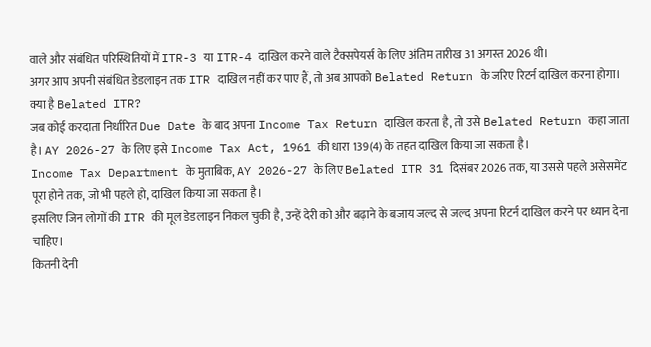वाले और संबंधित परिस्थितियों में ITR-3 या ITR-4 दाखिल करने वाले टैक्सपेयर्स के लिए अंतिम तारीख 31 अगस्त 2026 थी।
अगर आप अपनी संबंधित डेडलाइन तक ITR दाखिल नहीं कर पाए हैं, तो अब आपको Belated Return के जरिए रिटर्न दाखिल करना होगा।
क्या है Belated ITR?
जब कोई करदाता निर्धारित Due Date के बाद अपना Income Tax Return दाखिल करता है, तो उसे Belated Return कहा जाता है। AY 2026-27 के लिए इसे Income Tax Act, 1961 की धारा 139(4) के तहत दाखिल किया जा सकता है।
Income Tax Department के मुताबिक, AY 2026-27 के लिए Belated ITR 31 दिसंबर 2026 तक, या उससे पहले असेसमेंट पूरा होने तक, जो भी पहले हो, दाखिल किया जा सकता है।
इसलिए जिन लोगों की ITR की मूल डेडलाइन निकल चुकी है, उन्हें देरी को और बढ़ाने के बजाय जल्द से जल्द अपना रिटर्न दाखिल करने पर ध्यान देना चाहिए।
कितनी देनी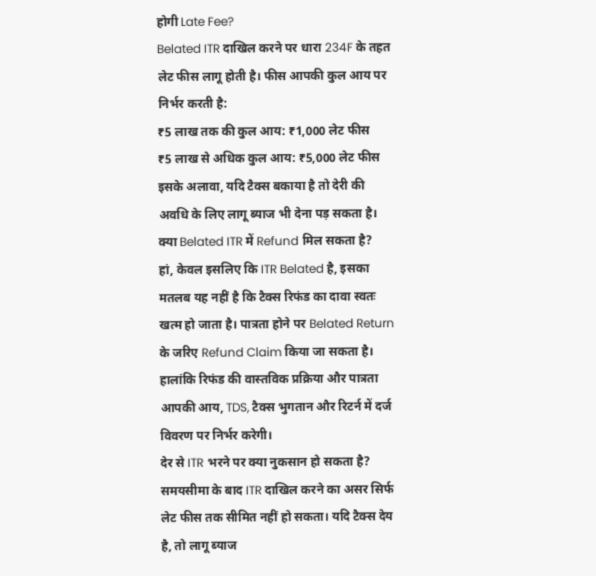होगी Late Fee?
Belated ITR दाखिल करने पर धारा 234F के तहत लेट फीस लागू होती है। फीस आपकी कुल आय पर निर्भर करती है:
₹5 लाख तक की कुल आय: ₹1,000 लेट फीस
₹5 लाख से अधिक कुल आय: ₹5,000 लेट फीस
इसके अलावा, यदि टैक्स बकाया है तो देरी की अवधि के लिए लागू ब्याज भी देना पड़ सकता है।
क्या Belated ITR में Refund मिल सकता है?
हां, केवल इसलिए कि ITR Belated है, इसका मतलब यह नहीं है कि टैक्स रिफंड का दावा स्वतः खत्म हो जाता है। पात्रता होने पर Belated Return के जरिए Refund Claim किया जा सकता है। हालांकि रिफंड की वास्तविक प्रक्रिया और पात्रता आपकी आय, TDS, टैक्स भुगतान और रिटर्न में दर्ज विवरण पर निर्भर करेगी।
देर से ITR भरने पर क्या नुकसान हो सकता है?
समयसीमा के बाद ITR दाखिल करने का असर सिर्फ लेट फीस तक सीमित नहीं हो सकता। यदि टैक्स देय है, तो लागू ब्याज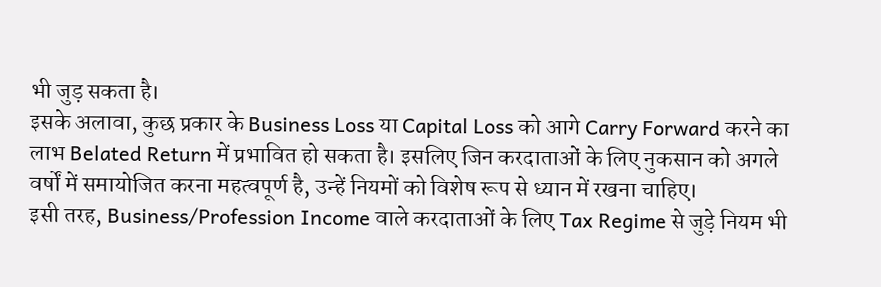भी जुड़ सकता है।
इसके अलावा, कुछ प्रकार के Business Loss या Capital Loss को आगे Carry Forward करने का लाभ Belated Return में प्रभावित हो सकता है। इसलिए जिन करदाताओं के लिए नुकसान को अगले वर्षों में समायोजित करना महत्वपूर्ण है, उन्हें नियमों को विशेष रूप से ध्यान में रखना चाहिए।
इसी तरह, Business/Profession Income वाले करदाताओं के लिए Tax Regime से जुड़े नियम भी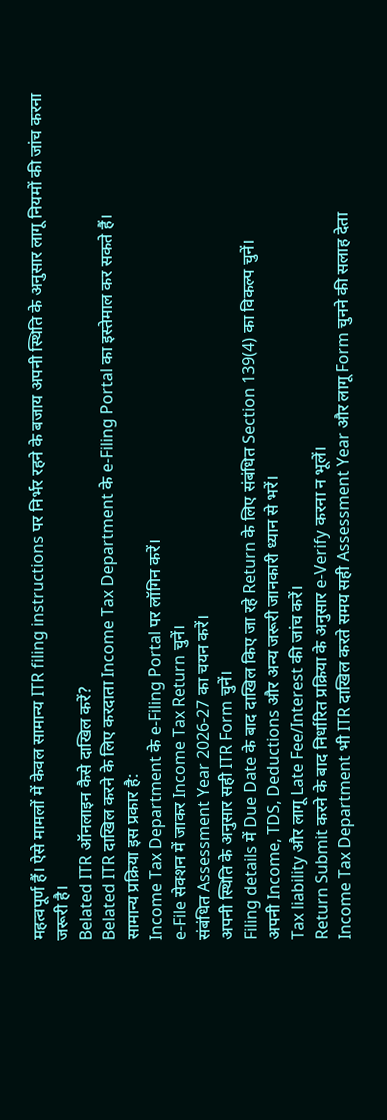महत्वपूर्ण हैं। ऐसे मामलों में केवल सामान्य ITR filing instructions पर निर्भर रहने के बजाय अपनी स्थिति के अनुसार लागू नियमों की जांच करना जरूरी है।
Belated ITR ऑनलाइन कैसे दाखिल करें?
Belated ITR दाखिल करने के लिए करदाता Income Tax Department के e-Filing Portal का इस्तेमाल कर सकते हैं।
सामान्य प्रक्रिया इस प्रकार है:
Income Tax Department के e-Filing Portal पर लॉगिन करें।
e-File सेक्शन में जाकर Income Tax Return चुनें।
संबंधित Assessment Year 2026-27 का चयन करें।
अपनी स्थिति के अनुसार सही ITR Form चुनें।
Filing details में Due Date के बाद दाखिल किए जा रहे Return के लिए संबंधित Section 139(4) का विकल्प चुनें।
अपनी Income, TDS, Deductions और अन्य जरूरी जानकारी ध्यान से भरें।
Tax liability और लागू Late Fee/Interest की जांच करें।
Return Submit करने के बाद निर्धारित प्रक्रिया के अनुसार e-Verify करना न भूलें।
Income Tax Department भी ITR दाखिल करते समय सही Assessment Year और लागू Form चुनने की सलाह देता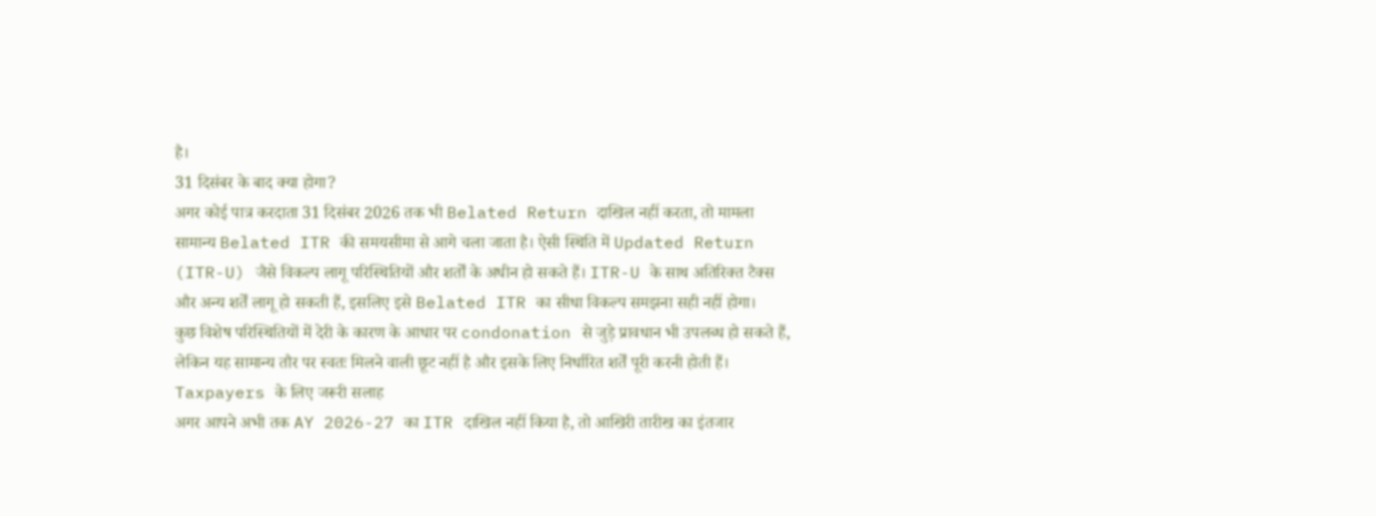है।
31 दिसंबर के बाद क्या होगा?
अगर कोई पात्र करदाता 31 दिसंबर 2026 तक भी Belated Return दाखिल नहीं करता, तो मामला सामान्य Belated ITR की समयसीमा से आगे चला जाता है। ऐसी स्थिति में Updated Return (ITR-U) जैसे विकल्प लागू परिस्थितियों और शर्तों के अधीन हो सकते हैं। ITR-U के साथ अतिरिक्त टैक्स और अन्य शर्तें लागू हो सकती हैं, इसलिए इसे Belated ITR का सीधा विकल्प समझना सही नहीं होगा।
कुछ विशेष परिस्थितियों में देरी के कारण के आधार पर condonation से जुड़े प्रावधान भी उपलब्ध हो सकते हैं, लेकिन यह सामान्य तौर पर स्वतः मिलने वाली छूट नहीं है और इसके लिए निर्धारित शर्तें पूरी करनी होती हैं।
Taxpayers के लिए जरूरी सलाह
अगर आपने अभी तक AY 2026-27 का ITR दाखिल नहीं किया है, तो आखिरी तारीख का इंतजार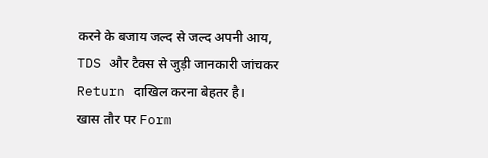करने के बजाय जल्द से जल्द अपनी आय, TDS और टैक्स से जुड़ी जानकारी जांचकर Return दाखिल करना बेहतर है।
खास तौर पर Form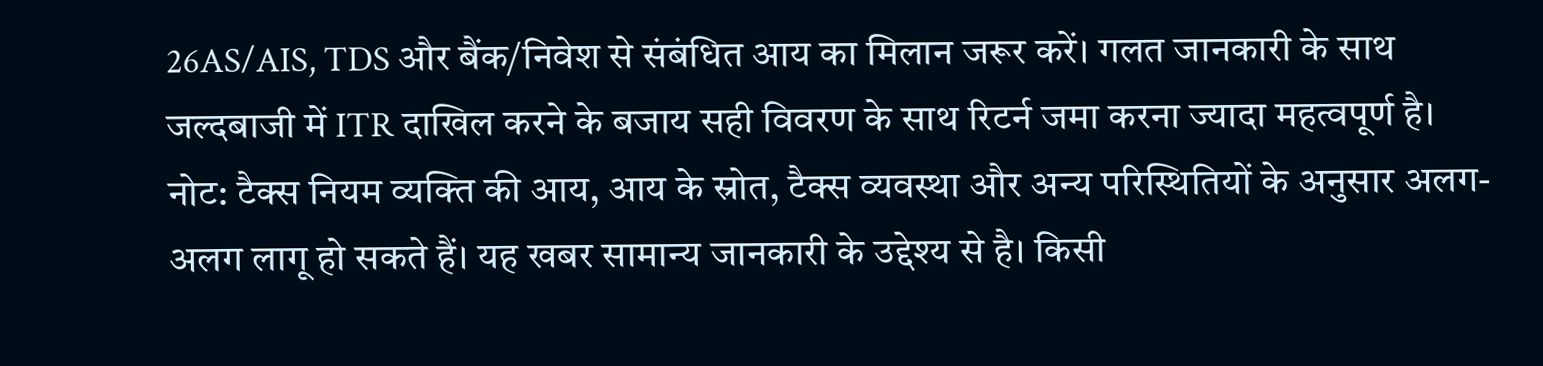26AS/AIS, TDS और बैंक/निवेश से संबंधित आय का मिलान जरूर करें। गलत जानकारी के साथ जल्दबाजी में ITR दाखिल करने के बजाय सही विवरण के साथ रिटर्न जमा करना ज्यादा महत्वपूर्ण है।
नोट: टैक्स नियम व्यक्ति की आय, आय के स्रोत, टैक्स व्यवस्था और अन्य परिस्थितियों के अनुसार अलग-अलग लागू हो सकते हैं। यह खबर सामान्य जानकारी के उद्देश्य से है। किसी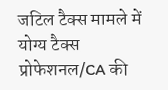जटिल टैक्स मामले में योग्य टैक्स प्रोफेशनल/CA की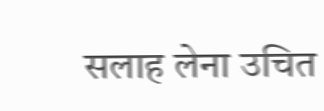सलाह लेना उचित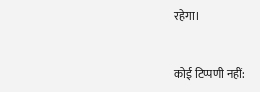रहेगा।


कोई टिप्पणी नहीं: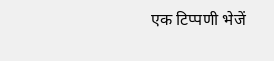एक टिप्पणी भेजें